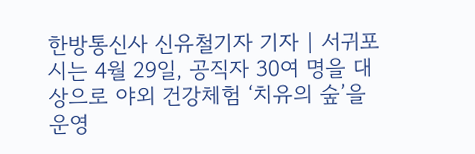한방통신사 신유철기자 기자 | 서귀포시는 4월 29일, 공직자 30여 명을 대상으로 야외 건강체험 ‘치유의 숲’을 운영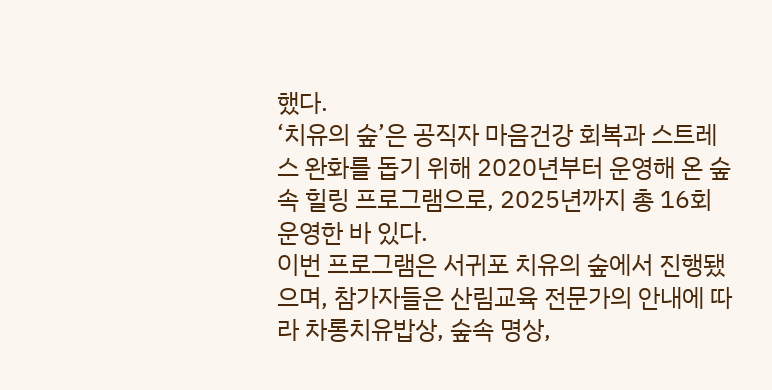했다.
‘치유의 숲’은 공직자 마음건강 회복과 스트레스 완화를 돕기 위해 2020년부터 운영해 온 숲속 힐링 프로그램으로, 2025년까지 총 16회 운영한 바 있다.
이번 프로그램은 서귀포 치유의 숲에서 진행됐으며, 참가자들은 산림교육 전문가의 안내에 따라 차롱치유밥상, 숲속 명상,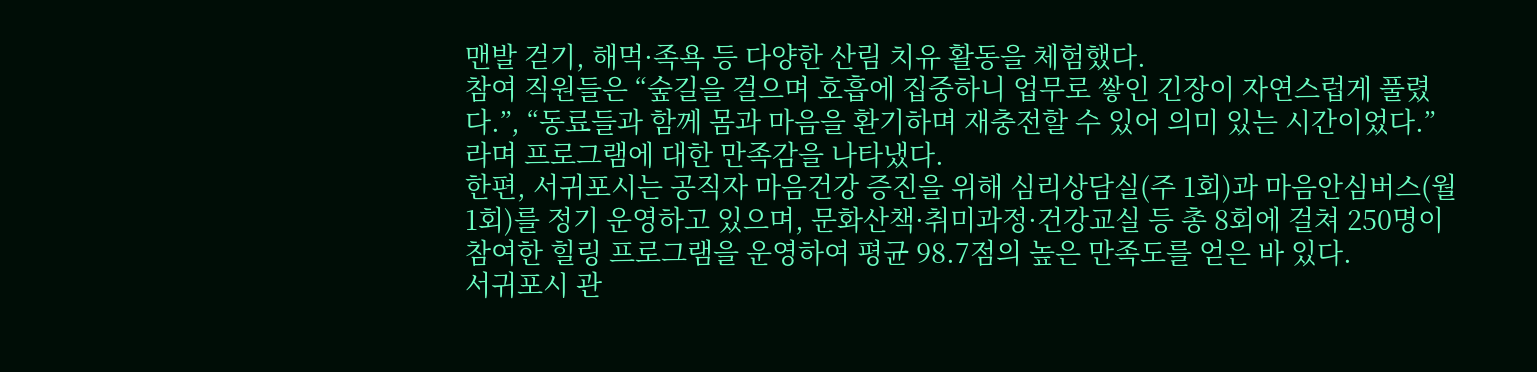맨발 걷기, 해먹·족욕 등 다양한 산림 치유 활동을 체험했다.
참여 직원들은 “숲길을 걸으며 호흡에 집중하니 업무로 쌓인 긴장이 자연스럽게 풀렸다.”, “동료들과 함께 몸과 마음을 환기하며 재충전할 수 있어 의미 있는 시간이었다.”라며 프로그램에 대한 만족감을 나타냈다.
한편, 서귀포시는 공직자 마음건강 증진을 위해 심리상담실(주 1회)과 마음안심버스(월 1회)를 정기 운영하고 있으며, 문화산책·취미과정·건강교실 등 총 8회에 걸쳐 250명이 참여한 힐링 프로그램을 운영하여 평균 98.7점의 높은 만족도를 얻은 바 있다.
서귀포시 관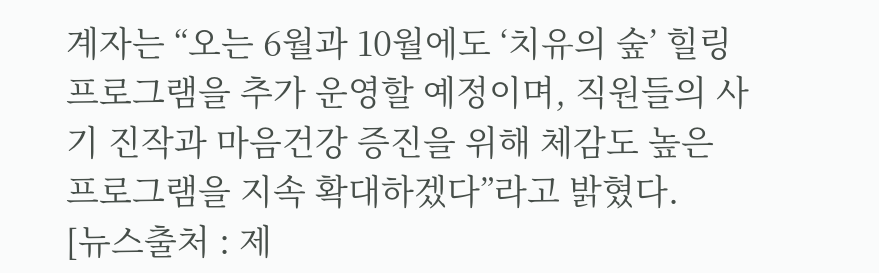계자는 “오는 6월과 10월에도 ‘치유의 숲’ 힐링 프로그램을 추가 운영할 예정이며, 직원들의 사기 진작과 마음건강 증진을 위해 체감도 높은 프로그램을 지속 확대하겠다”라고 밝혔다.
[뉴스출처 : 제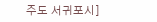주도 서귀포시]